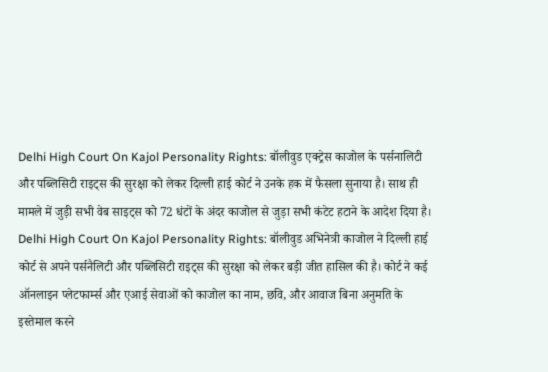Delhi High Court On Kajol Personality Rights: बॉलीवुड एक्ट्रेस काजोल के पर्सनालिटी और पब्लिसिटी राइट्स की सुरक्षा को लेकर दिल्ली हाई कोर्ट ने उनके हक में फैसला सुनाया है। साथ ही मामले में जुड़ी सभी वेब साइट्स को 72 धंटों के अंदर काजोल से जुड़ा सभी कंटेट हटाने के आदेश दिया है।
Delhi High Court On Kajol Personality Rights: बॉलीवुड अभिनेत्री काजोल ने दिल्ली हाई कोर्ट से अपने पर्सनैलिटी और पब्लिसिटी राइट्स की सुरक्षा को लेकर बड़ी जीत हासिल की है। कोर्ट ने कई ऑनलाइन प्लेटफार्म्स और एआई सेवाओं को काजोल का नाम, छवि, और आवाज बिना अनुमति के इस्तेमाल करने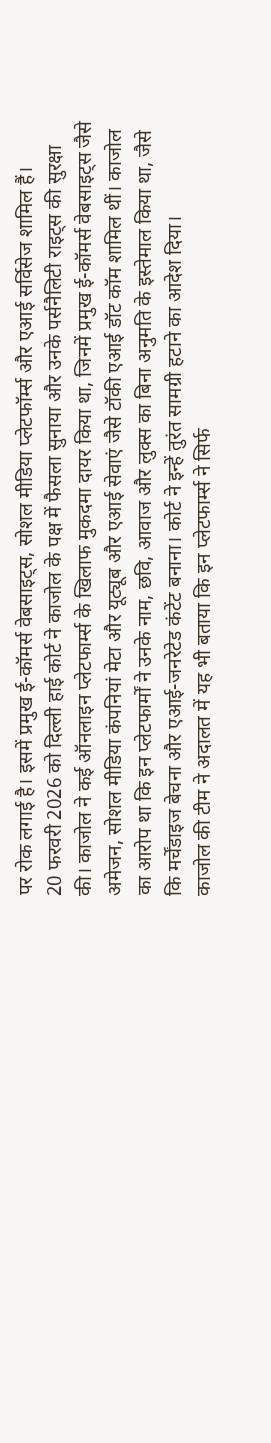पर रोक लगाई है। इसमें प्रमुख ई-कॉमर्स वेबसाइट्स, सोशल मीडिया प्लेटफॉर्म्स और एआई सर्विसेज शामिल हैं।
20 फरवरी 2026 को दिल्ली हाई कोर्ट ने काजोल के पक्ष में फैसला सुनाया और उनके पर्सनैलिटी राइट्स की सुरक्षा की। काजोल ने कई ऑनलाइन प्लेटफार्म्स के खिलाफ मुकदमा दायर किया था, जिनमें प्रमुख ई-कॉमर्स वेबसाइट्स जैसे अमेजन, सोशल मीडिया कंपनियां मेटा और यूट्यूब और एआई सेवाएं जैसे टॉकी एआई डॉट कॉम शामिल थीं। काजोल का आरोप था कि इन प्लेटफार्मों ने उनके नाम, छवि, आवाज और लुक्स का बिना अनुमति के इस्तेमाल किया था, जैसे कि मर्चेंडाइज बेचना और एआई-जनरेटेड कंटेंट बनाना। कोर्ट ने इन्हें तुरंत सामग्री हटाने का आदेश दिया।
काजोल की टीम ने अदालत में यह भी बताया कि इन प्लेटफार्म्स ने सिर्फ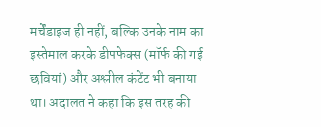मर्चेंडाइज ही नहीं, बल्कि उनके नाम का इस्तेमाल करके डीपफेक्स (मॉर्फ की गई छवियां) और अश्लील कंटेंट भी बनाया था। अदालत ने कहा कि इस तरह की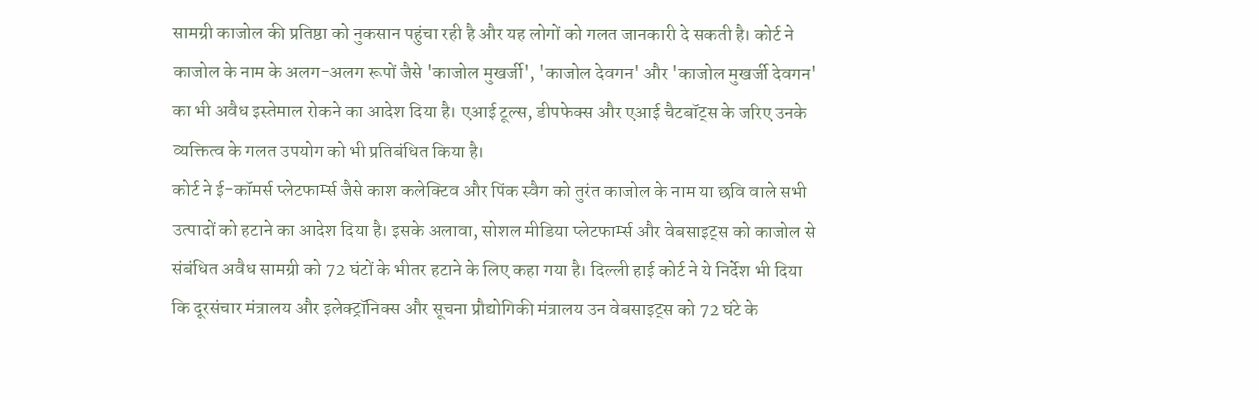सामग्री काजोल की प्रतिष्ठा को नुकसान पहुंचा रही है और यह लोगों को गलत जानकारी दे सकती है। कोर्ट ने काजोल के नाम के अलग-अलग रूपों जैसे 'काजोल मुखर्जी', 'काजोल देवगन' और 'काजोल मुखर्जी देवगन' का भी अवैध इस्तेमाल रोकने का आदेश दिया है। एआई टूल्स, डीपफेक्स और एआई चैटबॉट्स के जरिए उनके व्यक्तित्व के गलत उपयोग को भी प्रतिबंधित किया है।
कोर्ट ने ई-कॉमर्स प्लेटफार्म्स जैसे काश कलेक्टिव और पिंक स्वैग को तुरंत काजोल के नाम या छवि वाले सभी उत्पादों को हटाने का आदेश दिया है। इसके अलावा, सोशल मीडिया प्लेटफार्म्स और वेबसाइट्स को काजोल से संबंधित अवैध सामग्री को 72 घंटों के भीतर हटाने के लिए कहा गया है। दिल्ली हाई कोर्ट ने ये निर्देश भी दिया कि दूरसंचार मंत्रालय और इलेक्ट्रॉनिक्स और सूचना प्रौद्योगिकी मंत्रालय उन वेबसाइट्स को 72 घंटे के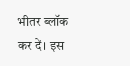भीतर ब्लॉक कर दें। इस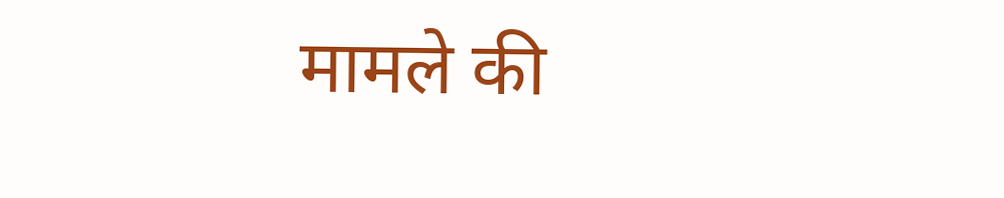मामले की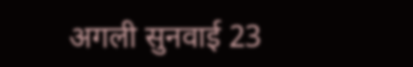अगली सुनवाई 23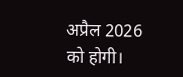अप्रैल 2026 को होगी।